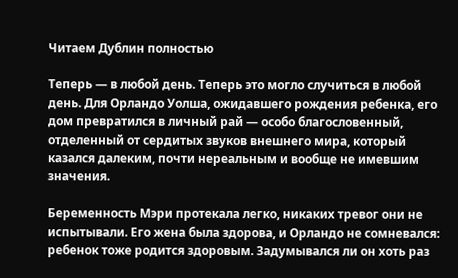Читаем Дублин полностью

Теперь — в любой день. Теперь это могло случиться в любой день. Для Орландо Уолша, ожидавшего рождения ребенка, его дом превратился в личный рай — особо благословенный, отделенный от сердитых звуков внешнего мира, который казался далеким, почти нереальным и вообще не имевшим значения.

Беременность Мэри протекала легко, никаких тревог они не испытывали. Его жена была здорова, и Орландо не сомневался: ребенок тоже родится здоровым. Задумывался ли он хоть раз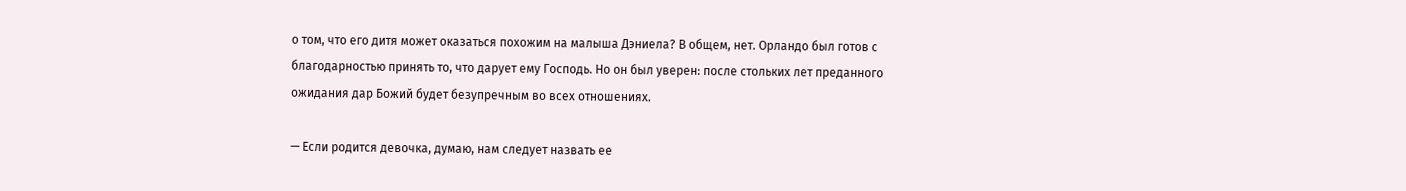о том, что его дитя может оказаться похожим на малыша Дэниела? В общем, нет. Орландо был готов с благодарностью принять то, что дарует ему Господь. Но он был уверен: после стольких лет преданного ожидания дар Божий будет безупречным во всех отношениях.

— Если родится девочка, думаю, нам следует назвать ее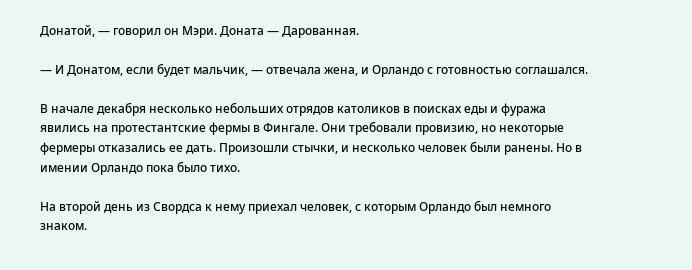Донатой, — говорил он Мэри. Доната — Дарованная.

— И Донатом, если будет мальчик, — отвечала жена, и Орландо с готовностью соглашался.

В начале декабря несколько небольших отрядов католиков в поисках еды и фуража явились на протестантские фермы в Фингале. Они требовали провизию, но некоторые фермеры отказались ее дать. Произошли стычки, и несколько человек были ранены. Но в имении Орландо пока было тихо.

На второй день из Свордса к нему приехал человек, с которым Орландо был немного знаком.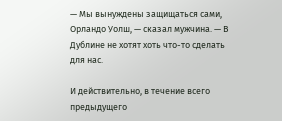— Мы вынуждены защищаться сами, Орландо Уолш, — сказал мужчина. — В Дублине не хотят хоть что-то сделать для нас.

И действительно, в течение всего предыдущего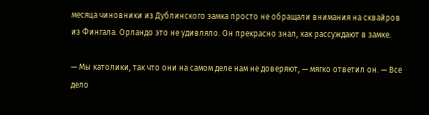месяца чиновники из Дублинского замка просто не обращали внимания на сквайров из Фингала. Орландо это не удивляло. Он прекрасно знал, как рассуждают в замке.

— Мы католики, так что они на самом деле нам не доверяют, — мягко ответил он. — Все дело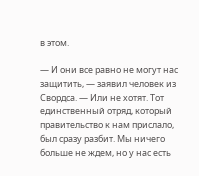в этом.

— И они все равно не могут нас защитить, — заявил человек из Свордса. — Или не хотят. Тот единственный отряд, который правительство к нам прислало, был сразу разбит. Мы ничего больше не ждем, но у нас есть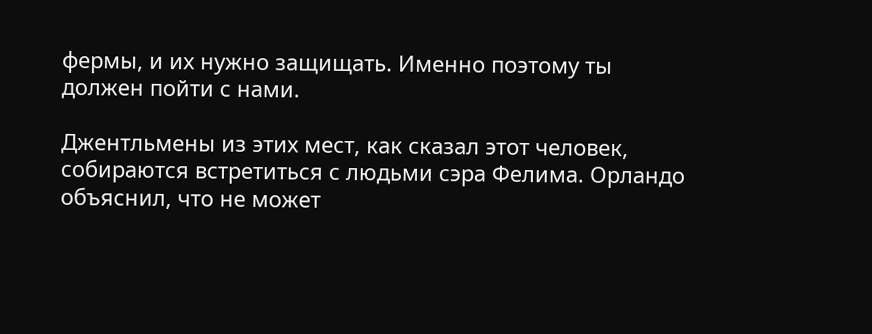фермы, и их нужно защищать. Именно поэтому ты должен пойти с нами.

Джентльмены из этих мест, как сказал этот человек, собираются встретиться с людьми сэра Фелима. Орландо объяснил, что не может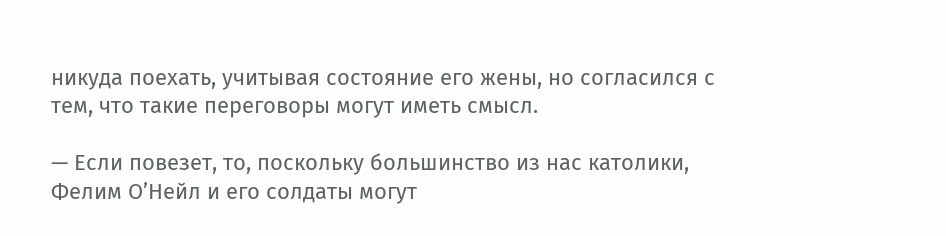никуда поехать, учитывая состояние его жены, но согласился с тем, что такие переговоры могут иметь смысл.

— Если повезет, то, поскольку большинство из нас католики, Фелим О’Нейл и его солдаты могут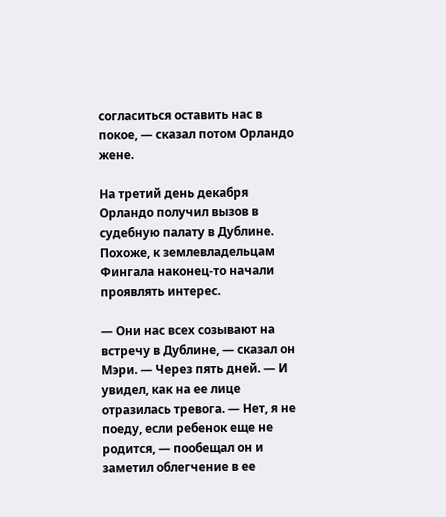согласиться оставить нас в покое, — сказал потом Орландо жене.

На третий день декабря Орландо получил вызов в судебную палату в Дублине. Похоже, к землевладельцам Фингала наконец-то начали проявлять интерес.

— Они нас всех созывают на встречу в Дублине, — сказал он Мэри. — Через пять дней. — И увидел, как на ее лице отразилась тревога. — Нет, я не поеду, если ребенок еще не родится, — пообещал он и заметил облегчение в ее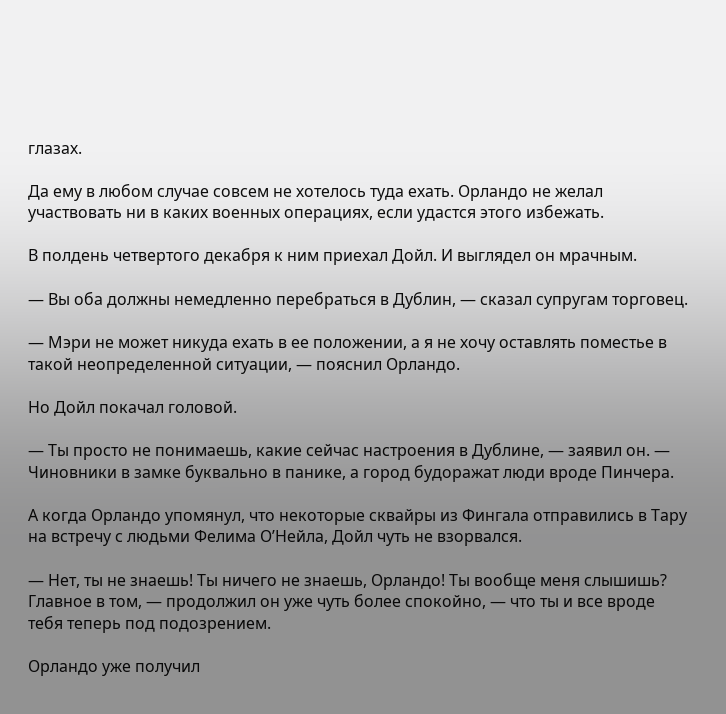глазах.

Да ему в любом случае совсем не хотелось туда ехать. Орландо не желал участвовать ни в каких военных операциях, если удастся этого избежать.

В полдень четвертого декабря к ним приехал Дойл. И выглядел он мрачным.

— Вы оба должны немедленно перебраться в Дублин, — сказал супругам торговец.

— Мэри не может никуда ехать в ее положении, а я не хочу оставлять поместье в такой неопределенной ситуации, — пояснил Орландо.

Но Дойл покачал головой.

— Ты просто не понимаешь, какие сейчас настроения в Дублине, — заявил он. — Чиновники в замке буквально в панике, а город будоражат люди вроде Пинчера.

А когда Орландо упомянул, что некоторые сквайры из Фингала отправились в Тару на встречу с людьми Фелима О’Нейла, Дойл чуть не взорвался.

— Нет, ты не знаешь! Ты ничего не знаешь, Орландо! Ты вообще меня слышишь? Главное в том, — продолжил он уже чуть более спокойно, — что ты и все вроде тебя теперь под подозрением.

Орландо уже получил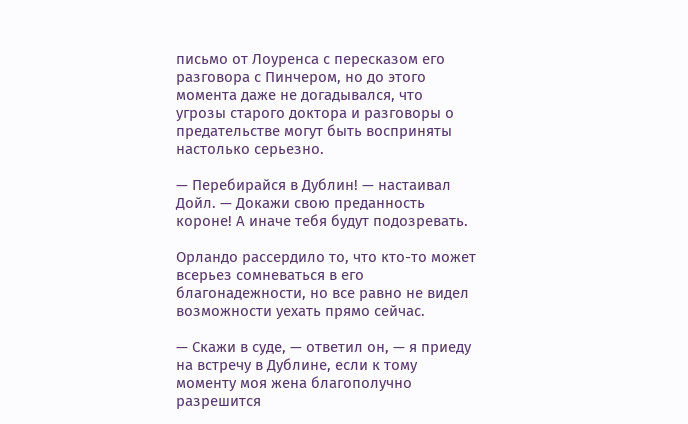письмо от Лоуренса с пересказом его разговора с Пинчером, но до этого момента даже не догадывался, что угрозы старого доктора и разговоры о предательстве могут быть восприняты настолько серьезно.

— Перебирайся в Дублин! — настаивал Дойл. — Докажи свою преданность короне! А иначе тебя будут подозревать.

Орландо рассердило то, что кто-то может всерьез сомневаться в его благонадежности, но все равно не видел возможности уехать прямо сейчас.

— Скажи в суде, — ответил он, — я приеду на встречу в Дублине, если к тому моменту моя жена благополучно разрешится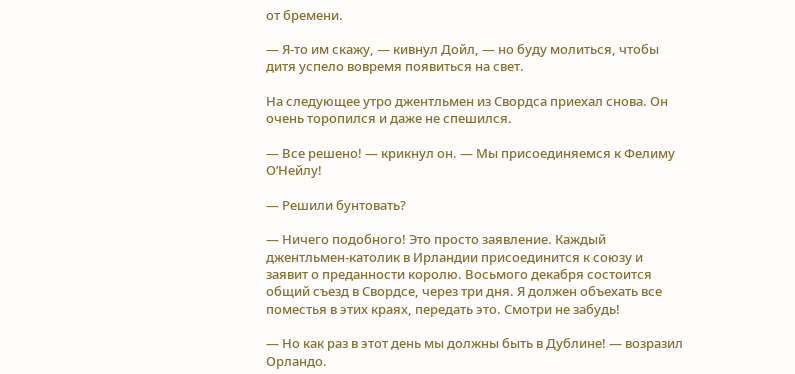от бремени.

— Я-то им скажу, — кивнул Дойл, — но буду молиться, чтобы дитя успело вовремя появиться на свет.

На следующее утро джентльмен из Свордса приехал снова. Он очень торопился и даже не спешился.

— Все решено! — крикнул он. — Мы присоединяемся к Фелиму О’Нейлу!

— Решили бунтовать?

— Ничего подобного! Это просто заявление. Каждый джентльмен-католик в Ирландии присоединится к союзу и заявит о преданности королю. Восьмого декабря состоится общий съезд в Свордсе, через три дня. Я должен объехать все поместья в этих краях, передать это. Смотри не забудь!

— Но как раз в этот день мы должны быть в Дублине! — возразил Орландо.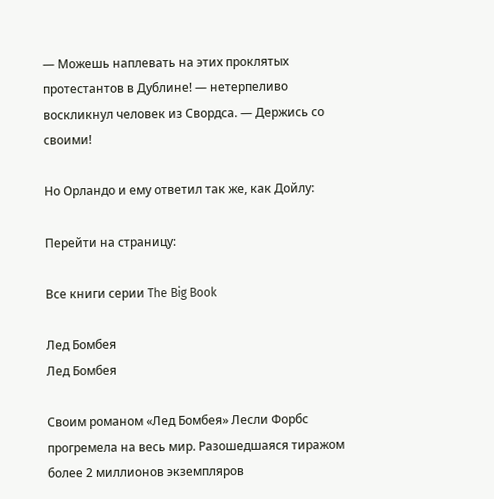— Можешь наплевать на этих проклятых протестантов в Дублине! — нетерпеливо воскликнул человек из Свордса. — Держись со своими!

Но Орландо и ему ответил так же, как Дойлу:

Перейти на страницу:

Все книги серии The Big Book

Лед Бомбея
Лед Бомбея

Своим романом «Лед Бомбея» Лесли Форбс прогремела на весь мир. Разошедшаяся тиражом более 2 миллионов экземпляров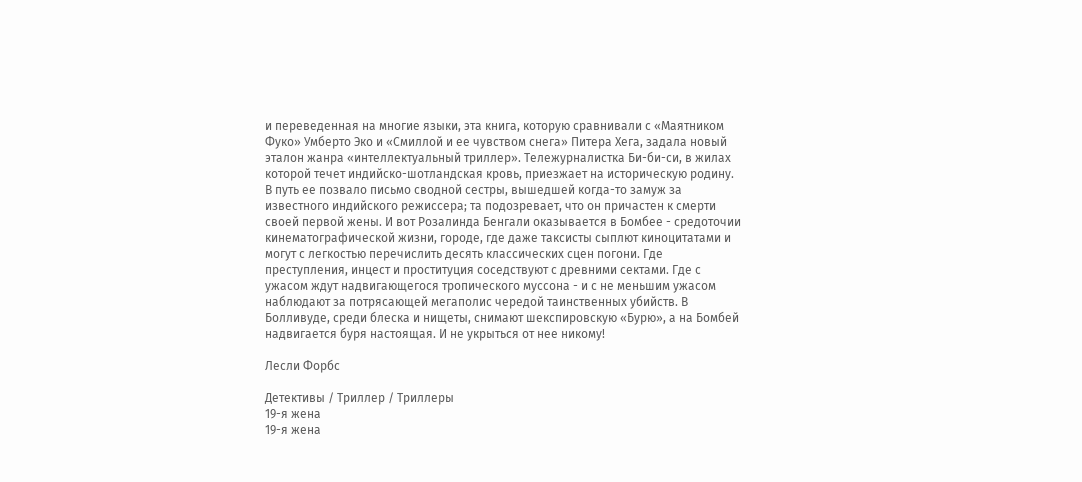и переведенная на многие языки, эта книга, которую сравнивали с «Маятником Фуко» Умберто Эко и «Смиллой и ее чувством снега» Питера Хега, задала новый эталон жанра «интеллектуальный триллер». Тележурналистка Би-би-си, в жилах которой течет индийско-шотландская кровь, приезжает на историческую родину. В путь ее позвало письмо сводной сестры, вышедшей когда-то замуж за известного индийского режиссера; та подозревает, что он причастен к смерти своей первой жены. И вот Розалинда Бенгали оказывается в Бомбее - средоточии кинематографической жизни, городе, где даже таксисты сыплют киноцитатами и могут с легкостью перечислить десять классических сцен погони. Где преступления, инцест и проституция соседствуют с древними сектами. Где с ужасом ждут надвигающегося тропического муссона - и с не меньшим ужасом наблюдают за потрясающей мегаполис чередой таинственных убийств. В Болливуде, среди блеска и нищеты, снимают шекспировскую «Бурю», а на Бомбей надвигается буря настоящая. И не укрыться от нее никому!

Лесли Форбс

Детективы / Триллер / Триллеры
19-я жена
19-я жена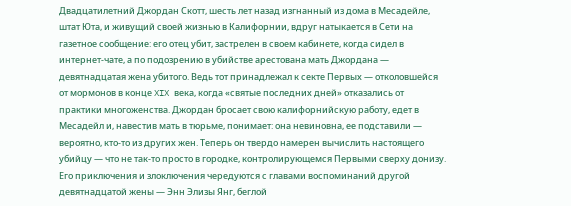Двадцатилетний Джордан Скотт, шесть лет назад изгнанный из дома в Месадейле, штат Юта, и живущий своей жизнью в Калифорнии, вдруг натыкается в Сети на газетное сообщение: его отец убит, застрелен в своем кабинете, когда сидел в интернет-чате, а по подозрению в убийстве арестована мать Джордана — девятнадцатая жена убитого. Ведь тот принадлежал к секте Первых — отколовшейся от мормонов в конце XIX века, когда «святые последних дней» отказались от практики многоженства. Джордан бросает свою калифорнийскую работу, едет в Месадейл и, навестив мать в тюрьме, понимает: она невиновна, ее подставили — вероятно, кто-то из других жен. Теперь он твердо намерен вычислить настоящего убийцу — что не так-то просто в городке, контролирующемся Первыми сверху донизу. Его приключения и злоключения чередуются с главами воспоминаний другой девятнадцатой жены — Энн Элизы Янг, беглой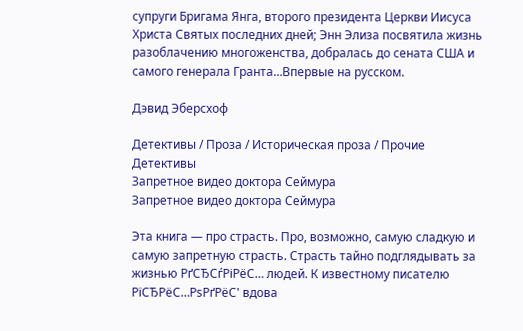супруги Бригама Янга, второго президента Церкви Иисуса Христа Святых последних дней; Энн Элиза посвятила жизнь разоблачению многоженства, добралась до сената США и самого генерала Гранта…Впервые на русском.

Дэвид Эберсхоф

Детективы / Проза / Историческая проза / Прочие Детективы
Запретное видео доктора Сеймура
Запретное видео доктора Сеймура

Эта книга — про страсть. Про, возможно, самую сладкую и самую запретную страсть. Страсть тайно подглядывать за жизнью РґСЂСѓРіРёС… людей. К известному писателю РїСЂРёС…РѕРґРёС' вдова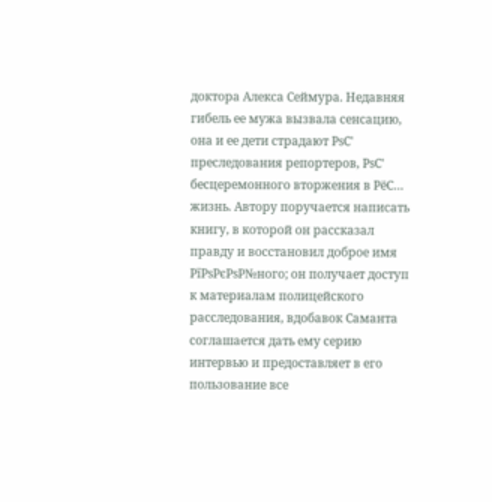доктора Алекса Сеймура. Недавняя гибель ее мужа вызвала сенсацию, она и ее дети страдают РѕС' преследования репортеров, РѕС' бесцеремонного вторжения в РёС… жизнь. Автору поручается написать книгу, в которой он рассказал правду и восстановил доброе имя РїРѕРєРѕР№ного; он получает доступ к материалам полицейского расследования, вдобавок Саманта соглашается дать ему серию интервью и предоставляет в его пользование все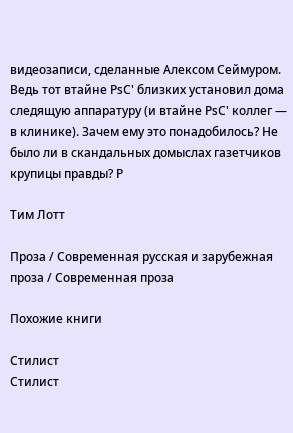видеозаписи, сделанные Алексом Сеймуром. Ведь тот втайне РѕС' близких установил дома следящую аппаратуру (и втайне РѕС' коллег — в клинике). Зачем ему это понадобилось? Не было ли в скандальных домыслах газетчиков крупицы правды? Р

Тим Лотт

Проза / Современная русская и зарубежная проза / Современная проза

Похожие книги

Стилист
Стилист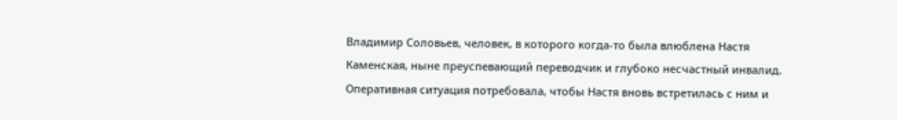Владимир Соловьев, человек, в которого когда-то была влюблена Настя Каменская, ныне преуспевающий переводчик и глубоко несчастный инвалид. Оперативная ситуация потребовала, чтобы Настя вновь встретилась с ним и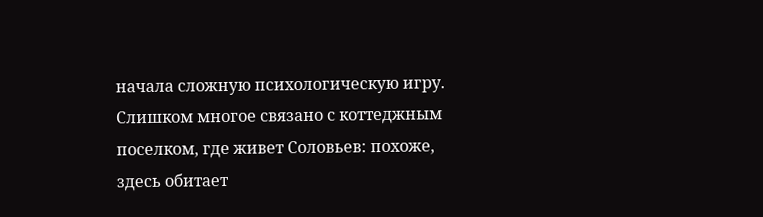начала сложную психологическую игру. Слишком многое связано с коттеджным поселком, где живет Соловьев: похоже, здесь обитает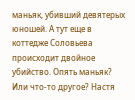маньяк, убивший девятерых юношей. А тут еще в коттедже Соловьева происходит двойное убийство. Опять маньяк? Или что-то другое? Настя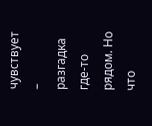чувствует – разгадка где-то рядом. Но что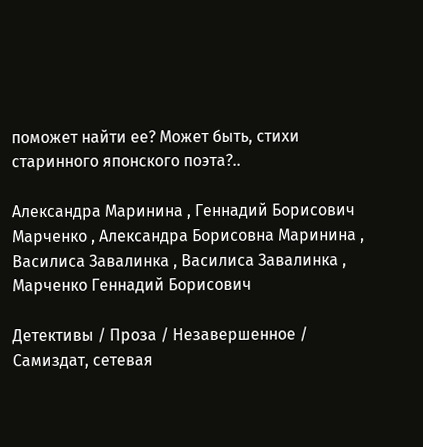поможет найти ее? Может быть, стихи старинного японского поэта?..

Александра Маринина , Геннадий Борисович Марченко , Александра Борисовна Маринина , Василиса Завалинка , Василиса Завалинка , Марченко Геннадий Борисович

Детективы / Проза / Незавершенное / Самиздат, сетевая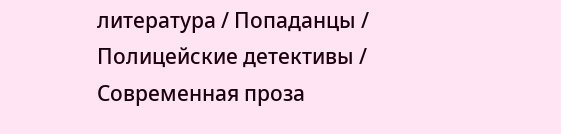литература / Попаданцы / Полицейские детективы / Современная проза